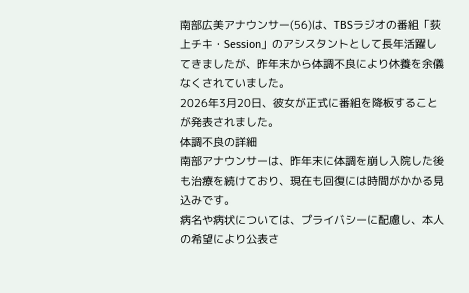南部広美アナウンサー(56)は、TBSラジオの番組「荻上チキ・Session」のアシスタントとして長年活躍してきましたが、昨年末から体調不良により休養を余儀なくされていました。
2026年3月20日、彼女が正式に番組を降板することが発表されました。
体調不良の詳細
南部アナウンサーは、昨年末に体調を崩し入院した後も治療を続けており、現在も回復には時間がかかる見込みです。
病名や病状については、プライバシーに配慮し、本人の希望により公表さ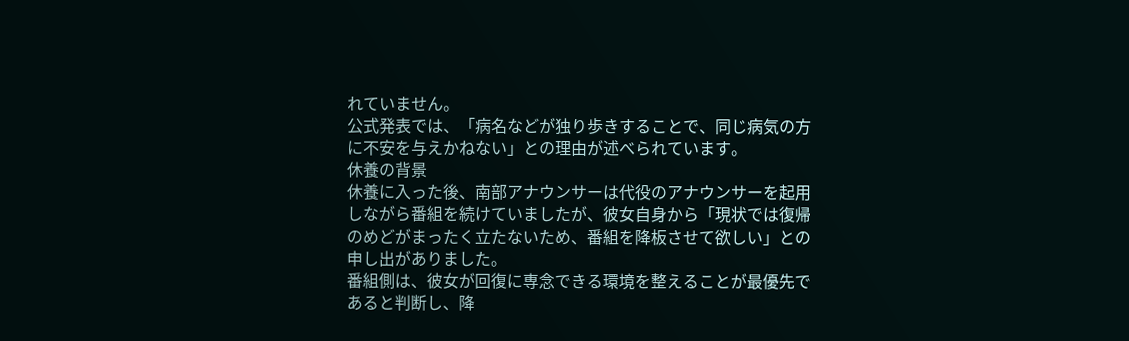れていません。
公式発表では、「病名などが独り歩きすることで、同じ病気の方に不安を与えかねない」との理由が述べられています。
休養の背景
休養に入った後、南部アナウンサーは代役のアナウンサーを起用しながら番組を続けていましたが、彼女自身から「現状では復帰のめどがまったく立たないため、番組を降板させて欲しい」との申し出がありました。
番組側は、彼女が回復に専念できる環境を整えることが最優先であると判断し、降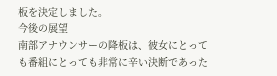板を決定しました。
今後の展望
南部アナウンサーの降板は、彼女にとっても番組にとっても非常に辛い決断であった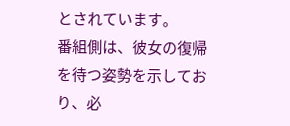とされています。
番組側は、彼女の復帰を待つ姿勢を示しており、必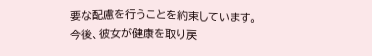要な配慮を行うことを約束しています。
今後、彼女が健康を取り戻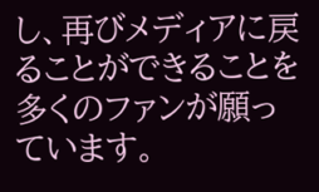し、再びメディアに戻ることができることを多くのファンが願っています。